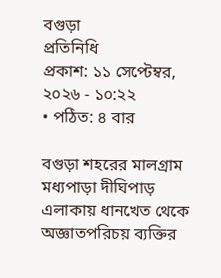বগুড়া
প্রতিনিধি
প্রকাশ: ১১ সেপ্টেম্বর, ২০২৬ - ১০:২২
• পঠিত: ৪ বার

বগুড়া শহরের মালগ্রাম মধ্যপাড়া দীঘিপাড় এলাকায় ধানখেত থেকে অজ্ঞাতপরিচয় ব্যক্তির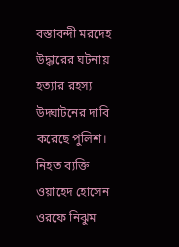বস্তাবন্দী মরদেহ উদ্ধারের ঘটনায় হত্যার রহস্য উদ্ঘাটনের দাবি করেছে পুলিশ। নিহত ব্যক্তি ওয়াহেদ হোসেন ওরফে নিঝুম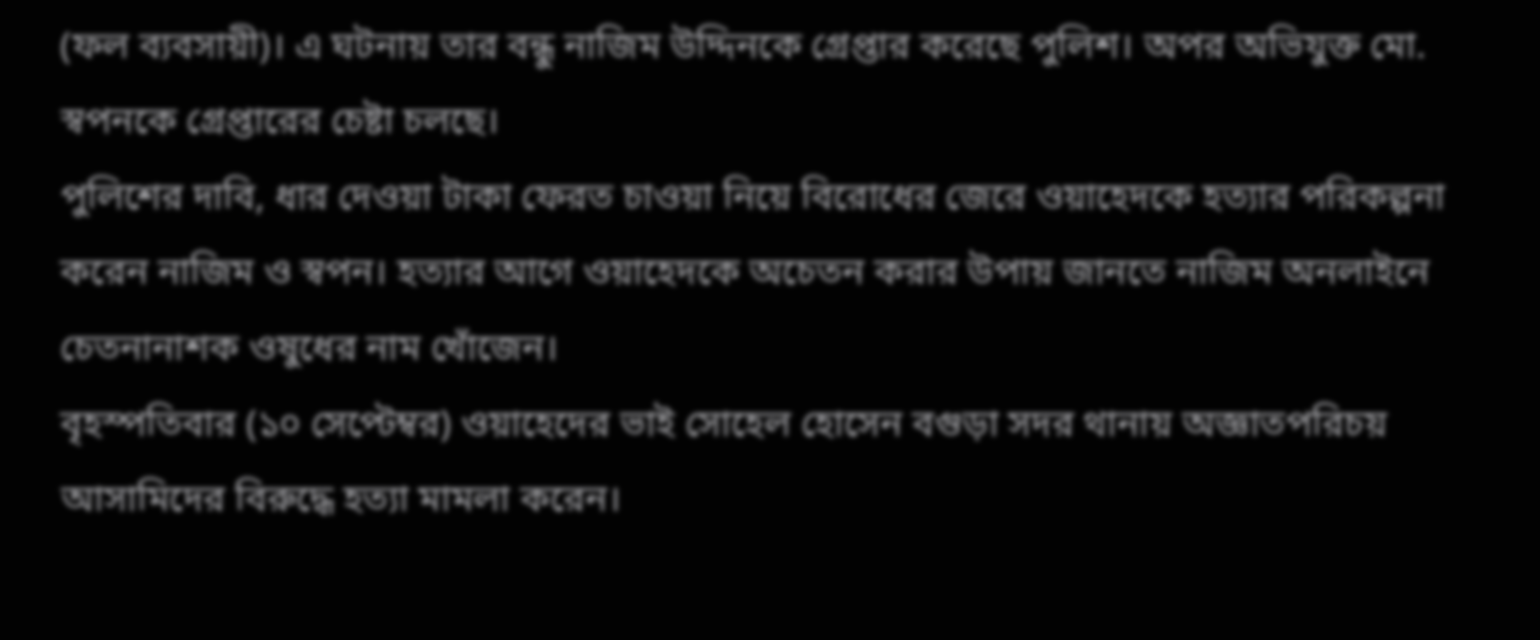(ফল ব্যবসায়ী)। এ ঘটনায় তার বন্ধু নাজিম উদ্দিনকে গ্রেপ্তার করেছে পুলিশ। অপর অভিযুক্ত মো. স্বপনকে গ্রেপ্তারের চেষ্টা চলছে।
পুলিশের দাবি, ধার দেওয়া টাকা ফেরত চাওয়া নিয়ে বিরোধের জেরে ওয়াহেদকে হত্যার পরিকল্পনা করেন নাজিম ও স্বপন। হত্যার আগে ওয়াহেদকে অচেতন করার উপায় জানতে নাজিম অনলাইনে চেতনানাশক ওষুধের নাম খোঁজেন।
বৃহস্পতিবার (১০ সেপ্টেম্বর) ওয়াহেদের ভাই সোহেল হোসেন বগুড়া সদর থানায় অজ্ঞাতপরিচয় আসামিদের বিরুদ্ধে হত্যা মামলা করেন।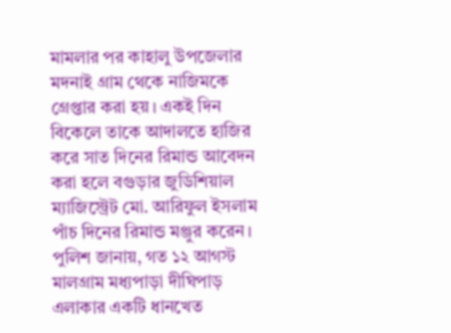মামলার পর কাহালু উপজেলার মদনাই গ্রাম থেকে নাজিমকে গ্রেপ্তার করা হয়। একই দিন বিকেলে তাকে আদালতে হাজির করে সাত দিনের রিমান্ড আবেদন করা হলে বগুড়ার জুডিশিয়াল ম্যাজিস্ট্রেট মো. আরিফুল ইসলাম পাঁচ দিনের রিমান্ড মঞ্জুর করেন।
পুলিশ জানায়, গত ১২ আগস্ট মালগ্রাম মধ্যপাড়া দীঘিপাড় এলাকার একটি ধানখেত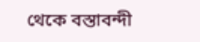থেকে বস্তাবন্দী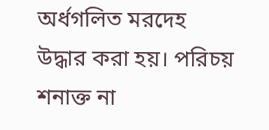অর্ধগলিত মরদেহ উদ্ধার করা হয়। পরিচয় শনাক্ত না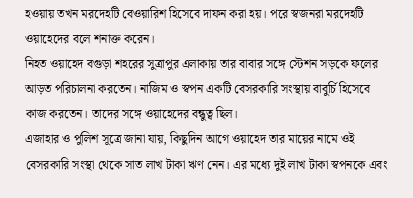হওয়ায় তখন মরদেহটি বেওয়ারিশ হিসেবে দাফন করা হয়। পরে স্বজনরা মরদেহটি ওয়াহেদের বলে শনাক্ত করেন।
নিহত ওয়াহেদ বগুড়া শহরের সুত্রাপুর এলাকায় তার বাবার সঙ্গে স্টেশন সড়কে ফলের আড়ত পরিচালনা করতেন। নাজিম ও স্বপন একটি বেসরকারি সংস্থায় বাবুর্চি হিসেবে কাজ করতেন। তাদের সঙ্গে ওয়াহেদের বন্ধুত্ব ছিল।
এজাহার ও পুলিশ সূত্রে জানা যায়, কিছুদিন আগে ওয়াহেদ তার মায়ের নামে ওই বেসরকারি সংস্থা থেকে সাত লাখ টাকা ঋণ নেন। এর মধ্যে দুই লাখ টাকা স্বপনকে এবং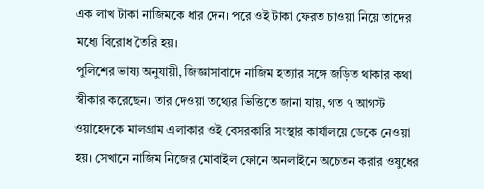এক লাখ টাকা নাজিমকে ধার দেন। পরে ওই টাকা ফেরত চাওয়া নিয়ে তাদের মধ্যে বিরোধ তৈরি হয়।
পুলিশের ভাষ্য অনুযায়ী, জিজ্ঞাসাবাদে নাজিম হত্যার সঙ্গে জড়িত থাকার কথা স্বীকার করেছেন। তার দেওয়া তথ্যের ভিত্তিতে জানা যায়, গত ৭ আগস্ট ওয়াহেদকে মালগ্রাম এলাকার ওই বেসরকারি সংস্থার কার্যালয়ে ডেকে নেওয়া হয়। সেখানে নাজিম নিজের মোবাইল ফোনে অনলাইনে অচেতন করার ওষুধের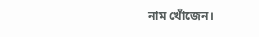নাম খোঁজেন।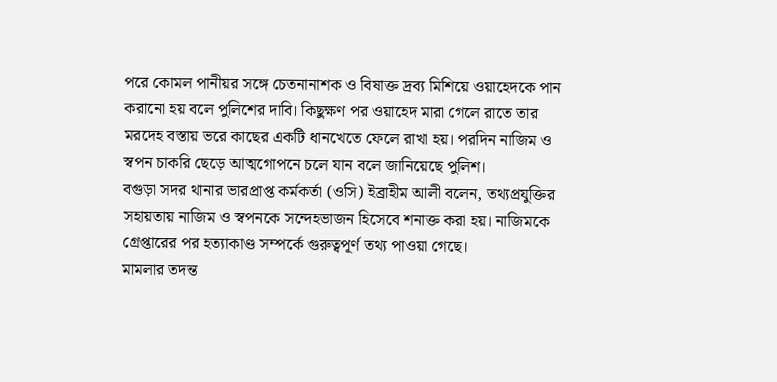পরে কোমল পানীয়র সঙ্গে চেতনানাশক ও বিষাক্ত দ্রব্য মিশিয়ে ওয়াহেদকে পান করানো হয় বলে পুলিশের দাবি। কিছুক্ষণ পর ওয়াহেদ মারা গেলে রাতে তার মরদেহ বস্তায় ভরে কাছের একটি ধানখেতে ফেলে রাখা হয়। পরদিন নাজিম ও স্বপন চাকরি ছেড়ে আত্মগোপনে চলে যান বলে জানিয়েছে পুলিশ।
বগুড়া সদর থানার ভারপ্রাপ্ত কর্মকর্তা (ওসি) ইব্রাহীম আলী বলেন, তথ্যপ্রযুক্তির সহায়তায় নাজিম ও স্বপনকে সন্দেহভাজন হিসেবে শনাক্ত করা হয়। নাজিমকে গ্রেপ্তারের পর হত্যাকাণ্ড সম্পর্কে গুরুত্বপূর্ণ তথ্য পাওয়া গেছে।
মামলার তদন্ত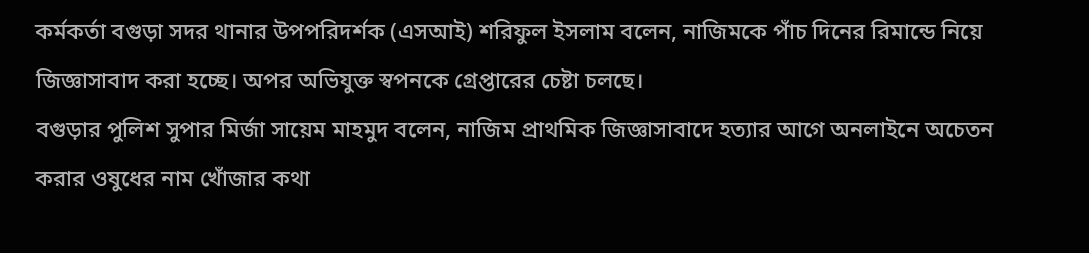কর্মকর্তা বগুড়া সদর থানার উপপরিদর্শক (এসআই) শরিফুল ইসলাম বলেন, নাজিমকে পাঁচ দিনের রিমান্ডে নিয়ে জিজ্ঞাসাবাদ করা হচ্ছে। অপর অভিযুক্ত স্বপনকে গ্রেপ্তারের চেষ্টা চলছে।
বগুড়ার পুলিশ সুপার মির্জা সায়েম মাহমুদ বলেন, নাজিম প্রাথমিক জিজ্ঞাসাবাদে হত্যার আগে অনলাইনে অচেতন করার ওষুধের নাম খোঁজার কথা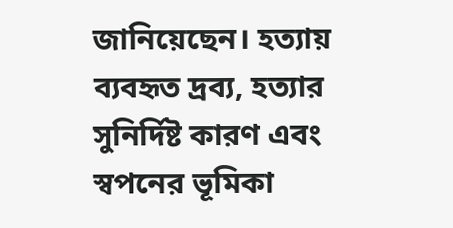জানিয়েছেন। হত্যায় ব্যবহৃত দ্রব্য, হত্যার সুনির্দিষ্ট কারণ এবং স্বপনের ভূমিকা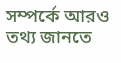সম্পর্কে আরও তথ্য জানতে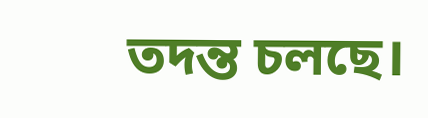তদন্ত চলছে।